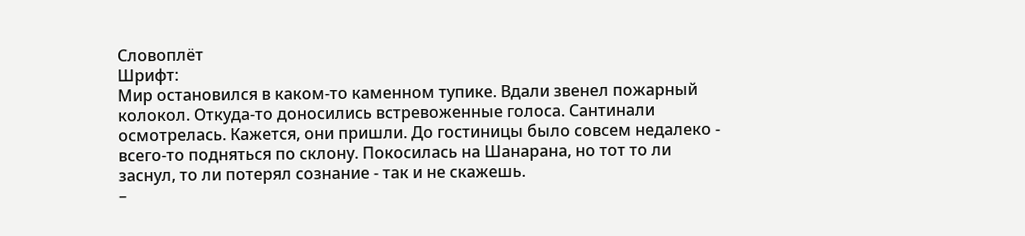Словоплёт
Шрифт:
Мир остановился в каком-то каменном тупике. Вдали звенел пожарный колокол. Откуда-то доносились встревоженные голоса. Сантинали осмотрелась. Кажется, они пришли. До гостиницы было совсем недалеко - всего-то подняться по склону. Покосилась на Шанарана, но тот то ли заснул, то ли потерял сознание - так и не скажешь.
–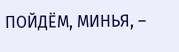ПОЙДЁМ, МИНЬЯ, –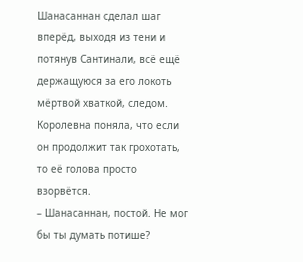Шанасаннан сделал шаг вперёд, выходя из тени и потянув Сантинали, всё ещё держащуюся за его локоть мёртвой хваткой, следом. Королевна поняла, что если он продолжит так грохотать, то её голова просто взорвётся.
– Шанасаннан, постой. Не мог бы ты думать потише?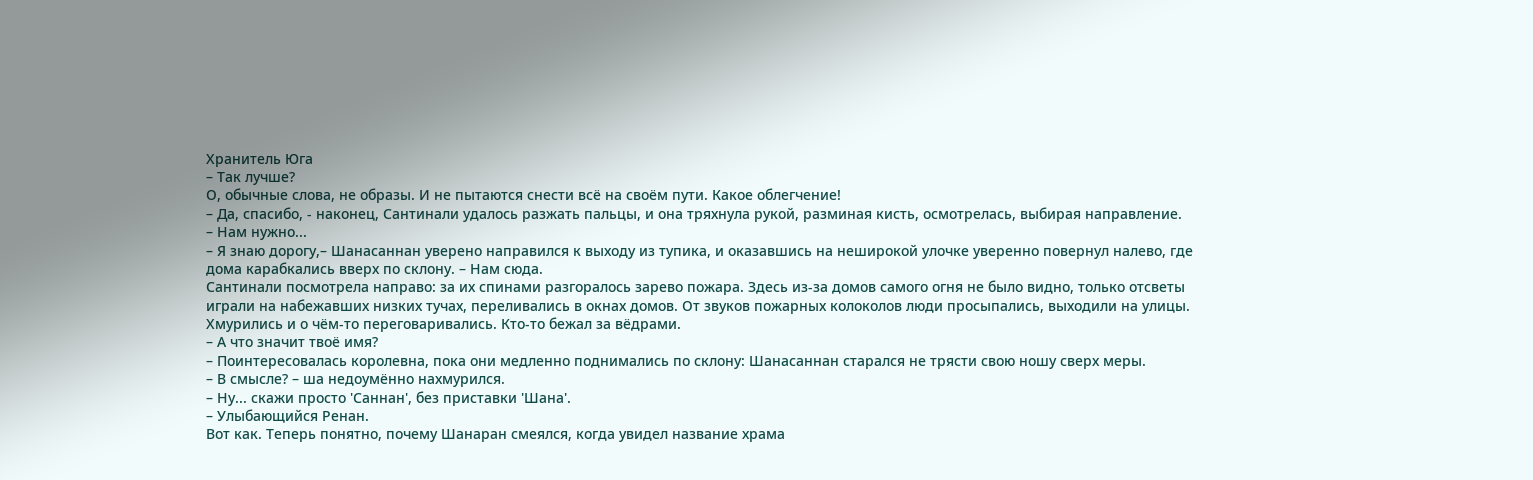Хранитель Юга
– Так лучше?
О, обычные слова, не образы. И не пытаются снести всё на своём пути. Какое облегчение!
– Да, спасибо, - наконец, Сантинали удалось разжать пальцы, и она тряхнула рукой, разминая кисть, осмотрелась, выбирая направление.
– Нам нужно...
– Я знаю дорогу,– Шанасаннан уверено направился к выходу из тупика, и оказавшись на неширокой улочке уверенно повернул налево, где дома карабкались вверх по склону. – Нам сюда.
Сантинали посмотрела направо: за их спинами разгоралось зарево пожара. Здесь из-за домов самого огня не было видно, только отсветы играли на набежавших низких тучах, переливались в окнах домов. От звуков пожарных колоколов люди просыпались, выходили на улицы. Хмурились и о чём-то переговаривались. Кто-то бежал за вёдрами.
– А что значит твоё имя?
– Поинтересовалась королевна, пока они медленно поднимались по склону: Шанасаннан старался не трясти свою ношу сверх меры.
– В смысле? – ша недоумённо нахмурился.
– Ну... скажи просто 'Саннан', без приставки 'Шана'.
– Улыбающийся Ренан.
Вот как. Теперь понятно, почему Шанаран смеялся, когда увидел название храма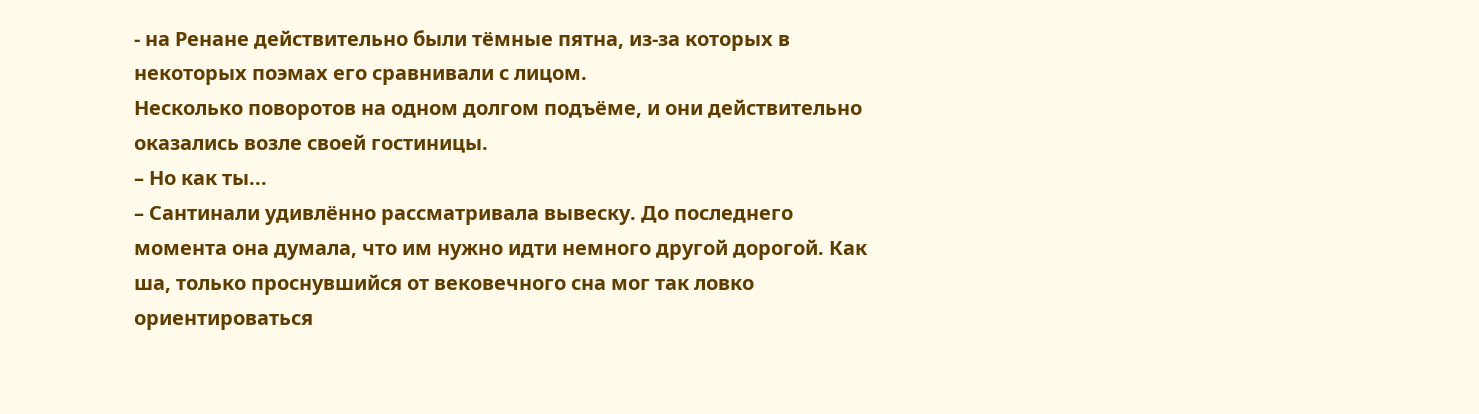- на Ренане действительно были тёмные пятна, из-за которых в некоторых поэмах его сравнивали с лицом.
Несколько поворотов на одном долгом подъёме, и они действительно оказались возле своей гостиницы.
– Но как ты...
– Сантинали удивлённо рассматривала вывеску. До последнего момента она думала, что им нужно идти немного другой дорогой. Как ша, только проснувшийся от вековечного сна мог так ловко ориентироваться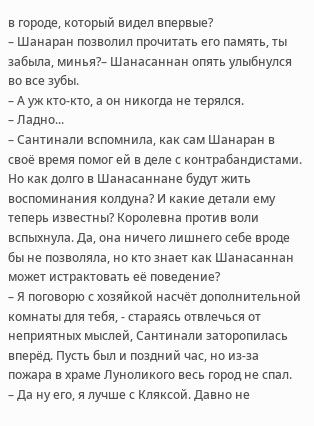в городе, который видел впервые?
– Шанаран позволил прочитать его память, ты забыла, минья?– Шанасаннан опять улыбнулся во все зубы.
– А уж кто-кто, а он никогда не терялся.
– Ладно...
– Сантинали вспомнила, как сам Шанаран в своё время помог ей в деле с контрабандистами. Но как долго в Шанасаннане будут жить воспоминания колдуна? И какие детали ему теперь известны? Королевна против воли вспыхнула. Да, она ничего лишнего себе вроде бы не позволяла, но кто знает как Шанасаннан может истрактовать её поведение?
– Я поговорю с хозяйкой насчёт дополнительной комнаты для тебя, - стараясь отвлечься от неприятных мыслей, Сантинали заторопилась вперёд. Пусть был и поздний час, но из-за пожара в храме Луноликого весь город не спал.
– Да ну его, я лучше с Кляксой. Давно не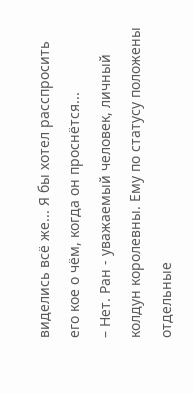виделись всё же... Я бы хотел расспросить его кое о чём, когда он проснётся...
– Нет. Ран - уважаемый человек, личный колдун королевны. Ему по статусу положены отдельные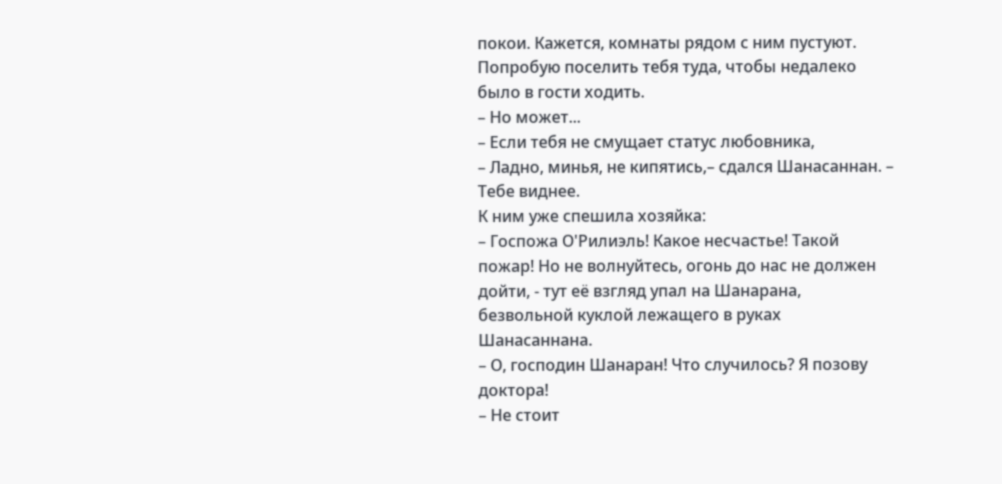покои. Кажется, комнаты рядом с ним пустуют. Попробую поселить тебя туда, чтобы недалеко было в гости ходить.
– Но может...
– Если тебя не смущает статус любовника,
– Ладно, минья, не кипятись,– сдался Шанасаннан. – Тебе виднее.
К ним уже спешила хозяйка:
– Госпожа О'Рилиэль! Какое несчастье! Такой пожар! Но не волнуйтесь, огонь до нас не должен дойти, - тут её взгляд упал на Шанарана, безвольной куклой лежащего в руках Шанасаннана.
– О, господин Шанаран! Что случилось? Я позову доктора!
– Не стоит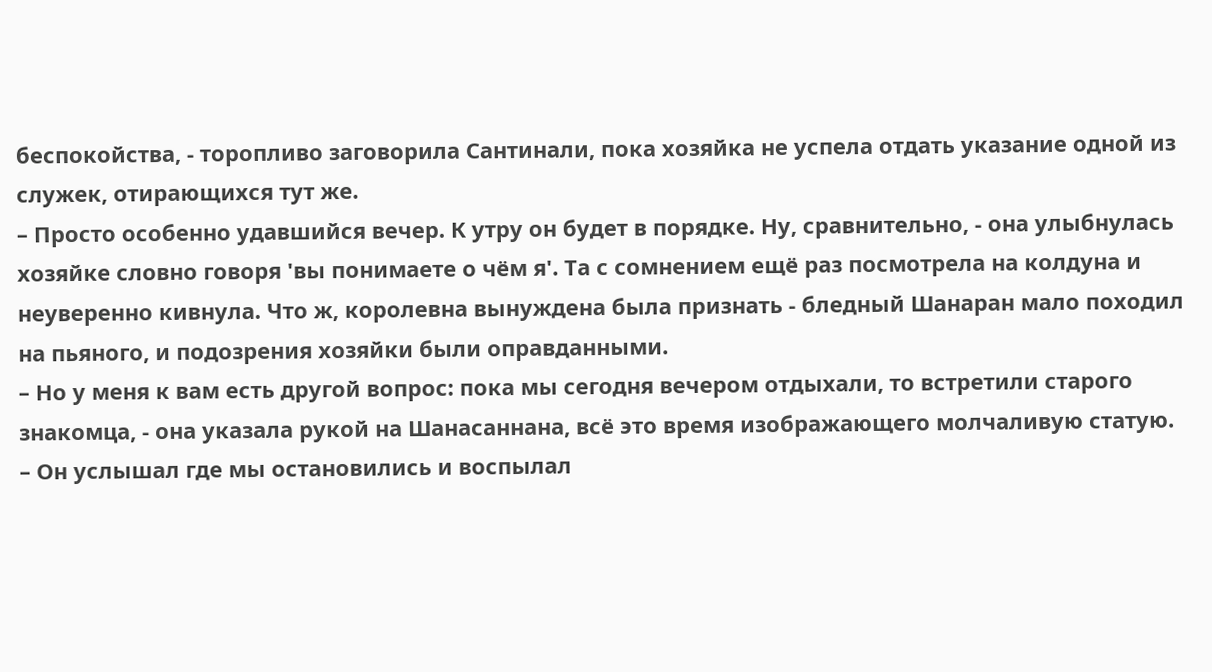беспокойства, - торопливо заговорила Сантинали, пока хозяйка не успела отдать указание одной из служек, отирающихся тут же.
– Просто особенно удавшийся вечер. К утру он будет в порядке. Ну, сравнительно, - она улыбнулась хозяйке словно говоря 'вы понимаете о чём я'. Та с сомнением ещё раз посмотрела на колдуна и неуверенно кивнула. Что ж, королевна вынуждена была признать - бледный Шанаран мало походил на пьяного, и подозрения хозяйки были оправданными.
– Но у меня к вам есть другой вопрос: пока мы сегодня вечером отдыхали, то встретили старого знакомца, - она указала рукой на Шанасаннана, всё это время изображающего молчаливую статую.
– Он услышал где мы остановились и воспылал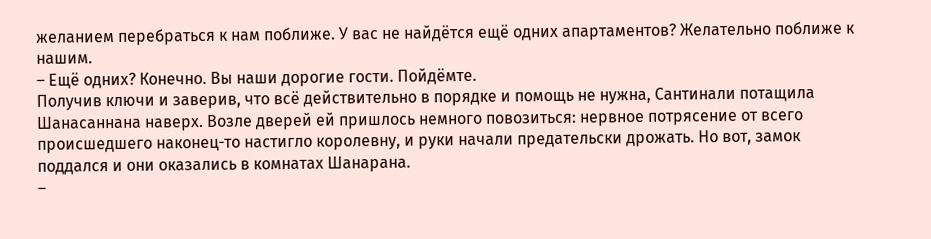желанием перебраться к нам поближе. У вас не найдётся ещё одних апартаментов? Желательно поближе к нашим.
– Ещё одних? Конечно. Вы наши дорогие гости. Пойдёмте.
Получив ключи и заверив, что всё действительно в порядке и помощь не нужна, Сантинали потащила Шанасаннана наверх. Возле дверей ей пришлось немного повозиться: нервное потрясение от всего происшедшего наконец-то настигло королевну, и руки начали предательски дрожать. Но вот, замок поддался и они оказались в комнатах Шанарана.
–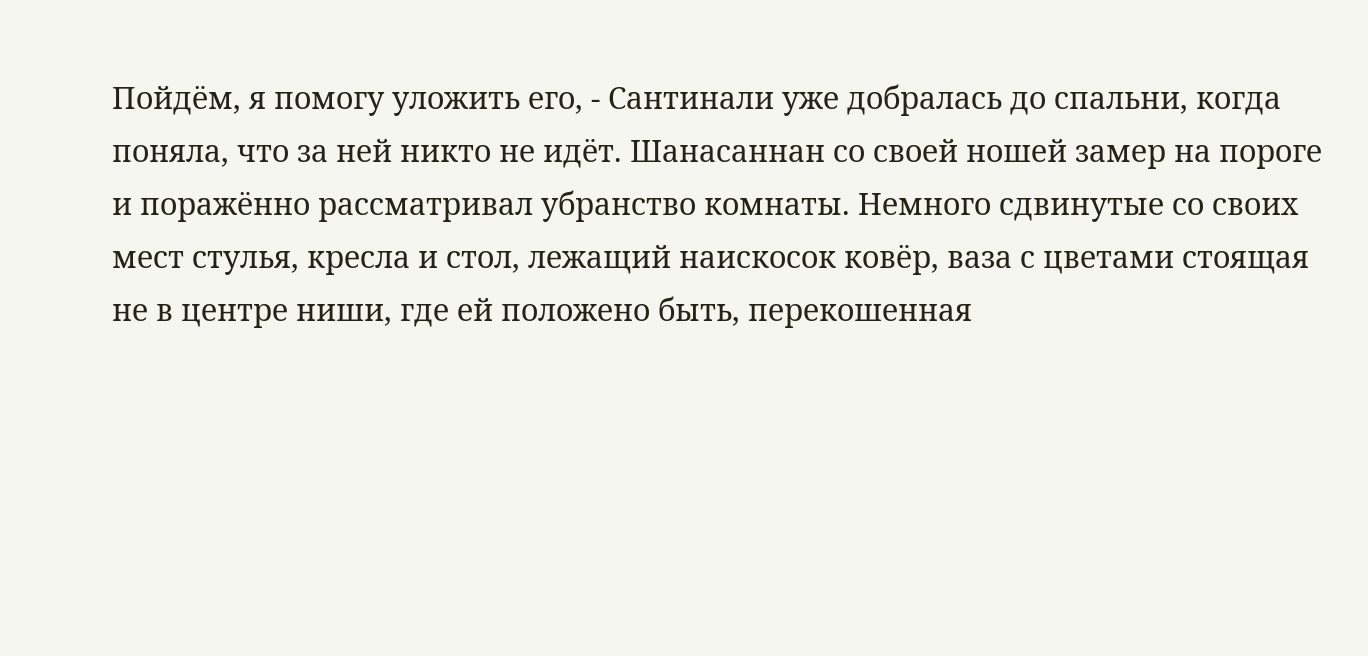Пойдём, я помогу уложить его, - Сантинали уже добралась до спальни, когда поняла, что за ней никто не идёт. Шанасаннан со своей ношей замер на пороге и поражённо рассматривал убранство комнаты. Немного сдвинутые со своих мест стулья, кресла и стол, лежащий наискосок ковёр, ваза с цветами стоящая не в центре ниши, где ей положено быть, перекошенная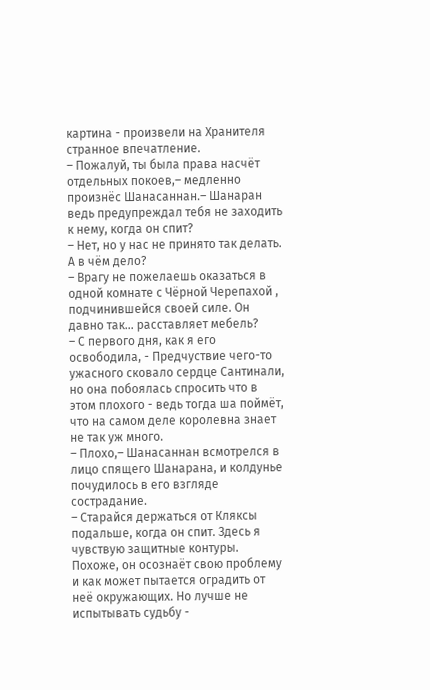картина - произвели на Хранителя странное впечатление.
– Пожалуй, ты была права насчёт отдельных покоев,– медленно произнёс Шанасаннан.– Шанаран ведь предупреждал тебя не заходить к нему, когда он спит?
– Нет, но у нас не принято так делать. А в чём дело?
– Врагу не пожелаешь оказаться в одной комнате с Чёрной Черепахой , подчинившейся своей силе. Он давно так... расставляет мебель?
– С первого дня, как я его освободила, - Предчуствие чего-то ужасного сковало сердце Сантинали, но она побоялась спросить что в этом плохого - ведь тогда ша поймёт, что на самом деле королевна знает не так уж много.
– Плохо,– Шанасаннан всмотрелся в лицо спящего Шанарана, и колдунье почудилось в его взгляде сострадание.
– Старайся держаться от Кляксы подальше, когда он спит. Здесь я чувствую защитные контуры. Похоже, он осознаёт свою проблему и как может пытается оградить от неё окружающих. Но лучше не испытывать судьбу -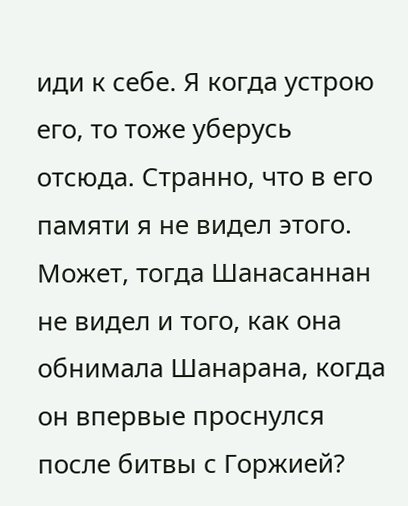иди к себе. Я когда устрою его, то тоже уберусь отсюда. Странно, что в его памяти я не видел этого.
Может, тогда Шанасаннан не видел и того, как она обнимала Шанарана, когда он впервые проснулся после битвы с Горжией?